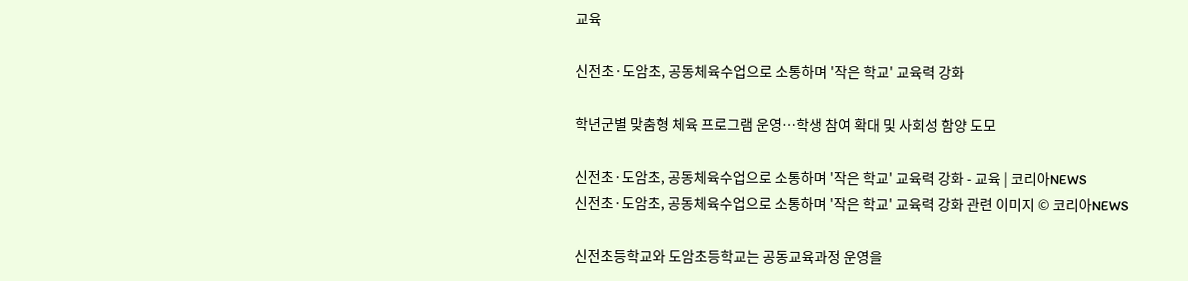교육

신전초·도암초, 공동체육수업으로 소통하며 '작은 학교' 교육력 강화

학년군별 맞춤형 체육 프로그램 운영…학생 참여 확대 및 사회성 함양 도모

신전초·도암초, 공동체육수업으로 소통하며 '작은 학교' 교육력 강화 - 교육 | 코리아NEWS
신전초·도암초, 공동체육수업으로 소통하며 '작은 학교' 교육력 강화 관련 이미지 © 코리아NEWS

신전초등학교와 도암초등학교는 공동교육과정 운영을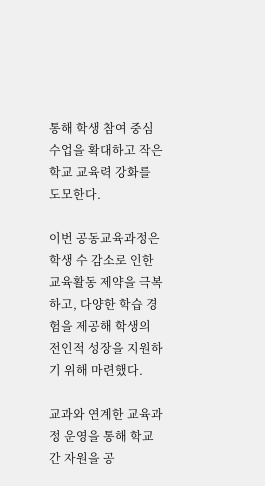통해 학생 참여 중심 수업을 확대하고 작은 학교 교육력 강화를 도모한다.

이번 공동교육과정은 학생 수 감소로 인한 교육활동 제약을 극복하고, 다양한 학습 경험을 제공해 학생의 전인적 성장을 지원하기 위해 마련했다.

교과와 연계한 교육과정 운영을 통해 학교 간 자원을 공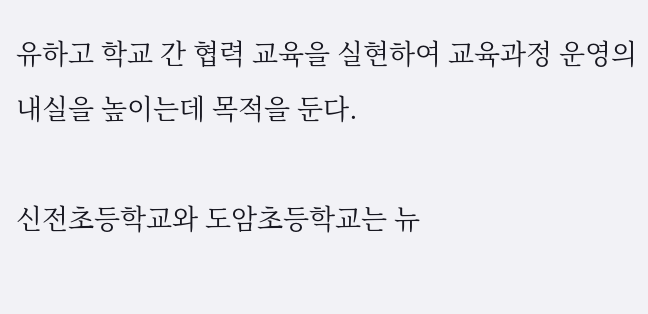유하고 학교 간 협력 교육을 실현하여 교육과정 운영의 내실을 높이는데 목적을 둔다.

신전초등학교와 도암초등학교는 뉴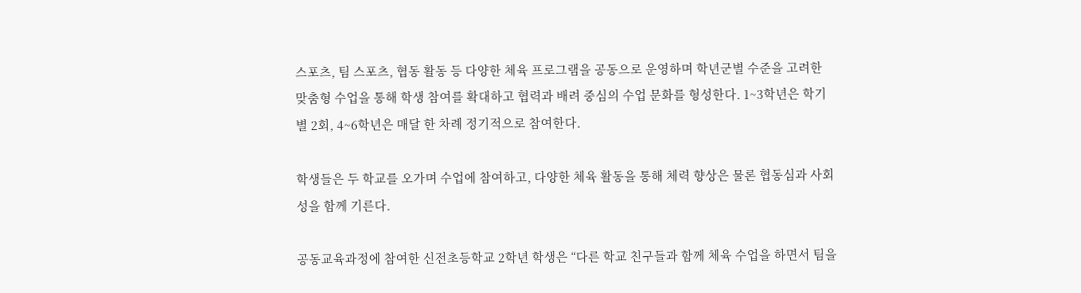스포츠, 팀 스포츠, 협동 활동 등 다양한 체육 프로그램을 공동으로 운영하며 학년군별 수준을 고려한 맞춤형 수업을 통해 학생 참여를 확대하고 협력과 배려 중심의 수업 문화를 형성한다. 1~3학년은 학기별 2회, 4~6학년은 매달 한 차례 정기적으로 참여한다.

학생들은 두 학교를 오가며 수업에 참여하고, 다양한 체육 활동을 통해 체력 향상은 물론 협동심과 사회성을 함께 기른다.

공동교육과정에 참여한 신전초등학교 2학년 학생은 “다른 학교 친구들과 함께 체육 수업을 하면서 팀을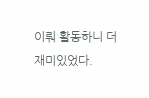이뤄 활동하니 더 재미있었다.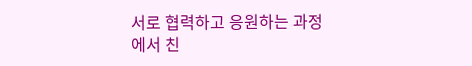서로 협력하고 응원하는 과정에서 친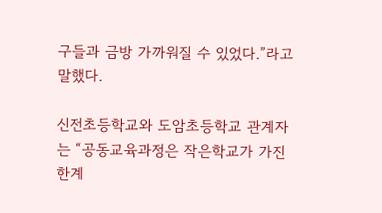구들과 금방 가까워질 수 있었다.”라고 말했다.

신전초등학교와 도암초등학교 관계자는 “공동교육과정은 작은학교가 가진 한계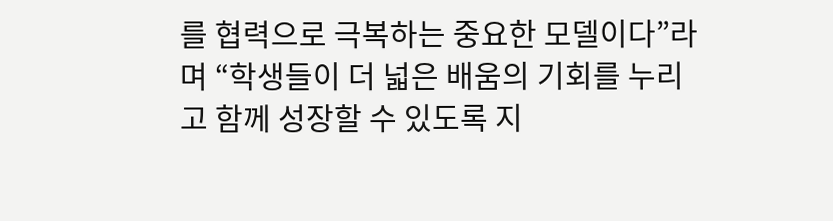를 협력으로 극복하는 중요한 모델이다”라며 “학생들이 더 넓은 배움의 기회를 누리고 함께 성장할 수 있도록 지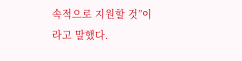속적으로 지원할 것”이라고 말했다.